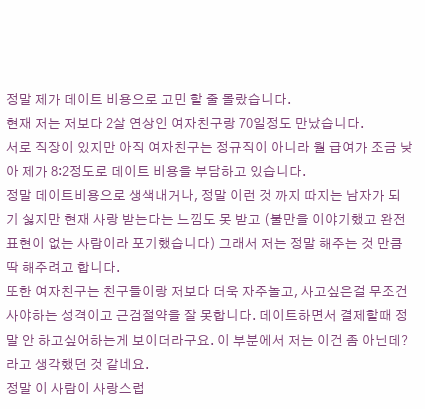정말 제가 데이트 비용으로 고민 할 줄 몰랐습니다.
현재 저는 저보다 2살 연상인 여자친구랑 70일정도 만났습니다.
서로 직장이 있지만 아직 여자친구는 정규직이 아니라 월 급여가 조금 낮아 제가 8:2정도로 데이트 비용을 부담하고 있습니다.
정말 데이트비용으로 생색내거나, 정말 이런 것 까지 따지는 남자가 되기 싫지만 현재 사랑 받는다는 느낌도 못 받고 (불만을 이야기했고 완전 표현이 없는 사람이라 포기했습니다) 그래서 저는 정말 해주는 것 만큼 딱 해주려고 합니다.
또한 여자친구는 친구들이랑 저보다 더욱 자주놀고, 사고싶은걸 무조건 사야하는 성격이고 근검절약을 잘 못합니다. 데이트하면서 결제할때 정말 안 하고싶어하는게 보이더라구요. 이 부분에서 저는 이건 좀 아닌데? 라고 생각했던 것 같네요.
정말 이 사람이 사랑스럽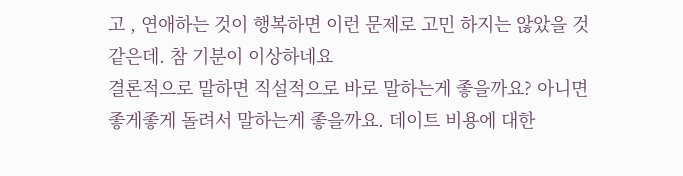고 , 연애하는 것이 행복하면 이런 문제로 고민 하지는 않았을 것 같은데. 참 기분이 이상하네요
결론적으로 말하면 직설적으로 바로 말하는게 좋을까요? 아니면 좋게좋게 돌려서 말하는게 좋을까요. 데이트 비용에 대한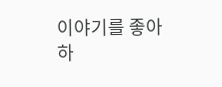이야기를 좋아하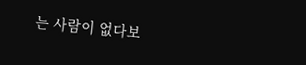는 사람이 없다보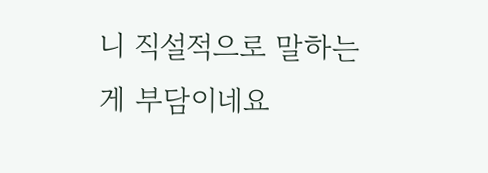니 직설적으로 말하는게 부담이네요